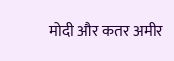मोदी और कतर अमीर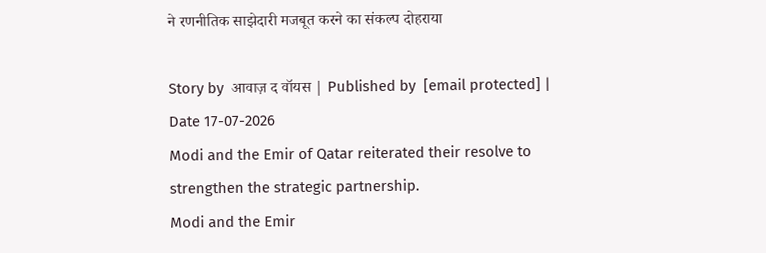ने रणनीतिक साझेदारी मजबूत करने का संकल्प दोहराया

Story by  आवाज़ द वॉयस | Published by  [email protected] | Date 17-07-2026
Modi and the Emir of Qatar reiterated their resolve to strengthen the strategic partnership.
Modi and the Emir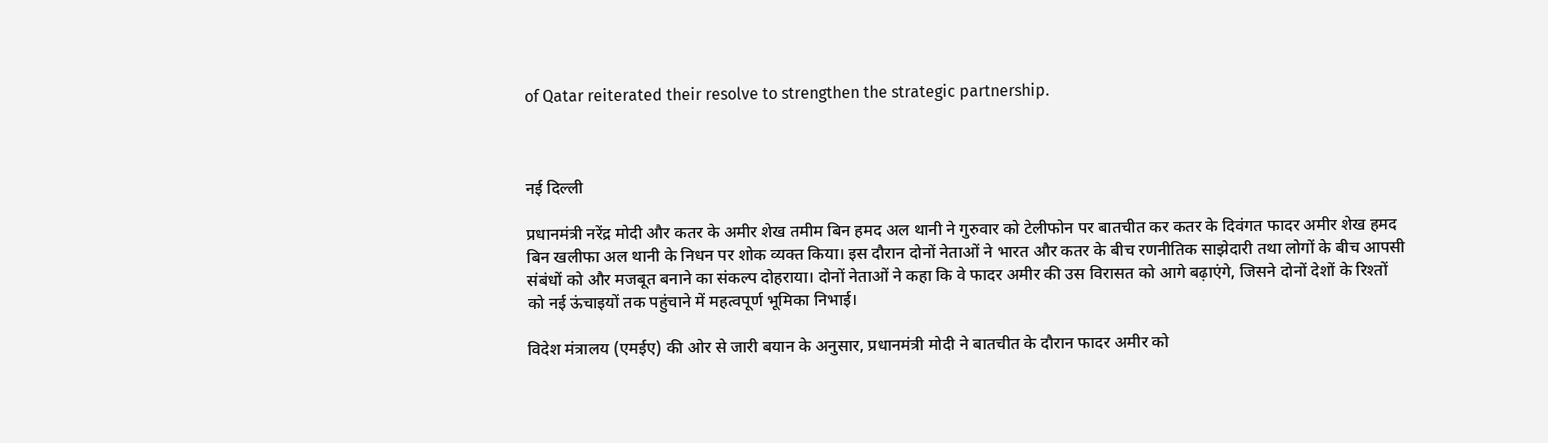of Qatar reiterated their resolve to strengthen the strategic partnership.



नई दिल्ली

प्रधानमंत्री नरेंद्र मोदी और कतर के अमीर शेख तमीम बिन हमद अल थानी ने गुरुवार को टेलीफोन पर बातचीत कर कतर के दिवंगत फादर अमीर शेख हमद बिन खलीफा अल थानी के निधन पर शोक व्यक्त किया। इस दौरान दोनों नेताओं ने भारत और कतर के बीच रणनीतिक साझेदारी तथा लोगों के बीच आपसी संबंधों को और मजबूत बनाने का संकल्प दोहराया। दोनों नेताओं ने कहा कि वे फादर अमीर की उस विरासत को आगे बढ़ाएंगे, जिसने दोनों देशों के रिश्तों को नई ऊंचाइयों तक पहुंचाने में महत्वपूर्ण भूमिका निभाई।

विदेश मंत्रालय (एमईए) की ओर से जारी बयान के अनुसार, प्रधानमंत्री मोदी ने बातचीत के दौरान फादर अमीर को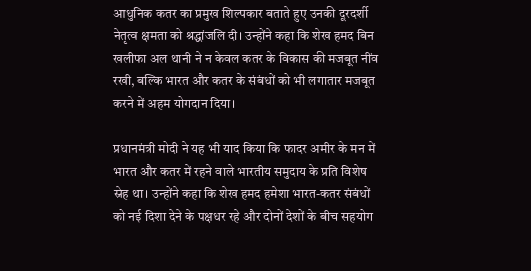आधुनिक कतर का प्रमुख शिल्पकार बताते हुए उनकी दूरदर्शी नेतृत्व क्षमता को श्रद्धांजलि दी। उन्होंने कहा कि शेख हमद बिन खलीफा अल थानी ने न केवल कतर के विकास की मजबूत नींव रखी, बल्कि भारत और कतर के संबंधों को भी लगातार मजबूत करने में अहम योगदान दिया।

प्रधानमंत्री मोदी ने यह भी याद किया कि फादर अमीर के मन में भारत और कतर में रहने वाले भारतीय समुदाय के प्रति विशेष स्नेह था। उन्होंने कहा कि शेख हमद हमेशा भारत-कतर संबंधों को नई दिशा देने के पक्षधर रहे और दोनों देशों के बीच सहयोग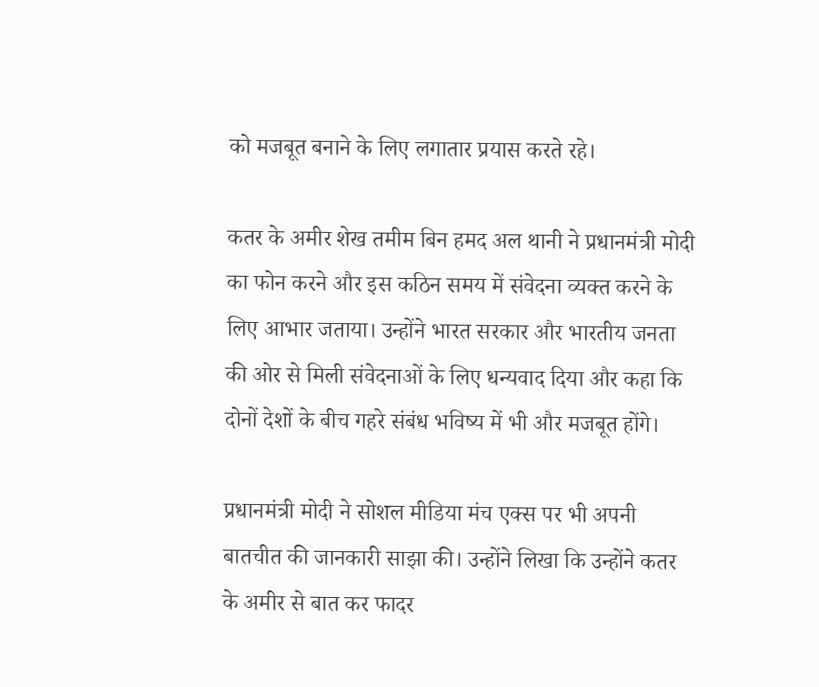को मजबूत बनाने के लिए लगातार प्रयास करते रहे।

कतर के अमीर शेख तमीम बिन हमद अल थानी ने प्रधानमंत्री मोदी का फोन करने और इस कठिन समय में संवेदना व्यक्त करने के लिए आभार जताया। उन्होंने भारत सरकार और भारतीय जनता की ओर से मिली संवेदनाओं के लिए धन्यवाद दिया और कहा कि दोनों देशों के बीच गहरे संबंध भविष्य में भी और मजबूत होंगे।

प्रधानमंत्री मोदी ने सोशल मीडिया मंच एक्स पर भी अपनी बातचीत की जानकारी साझा की। उन्होंने लिखा कि उन्होंने कतर के अमीर से बात कर फादर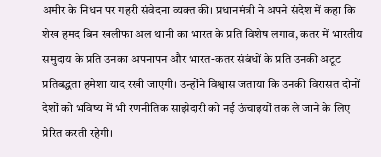अमीर के निधन पर गहरी संवेदना व्यक्त की। प्रधानमंत्री ने अपने संदेश में कहा कि शेख हमद बिन खलीफा अल थानी का भारत के प्रति विशेष लगाव, कतर में भारतीय समुदाय के प्रति उनका अपनापन और भारत-कतर संबंधों के प्रति उनकी अटूट प्रतिबद्धता हमेशा याद रखी जाएगी। उन्होंने विश्वास जताया कि उनकी विरासत दोनों देशों को भविष्य में भी रणनीतिक साझेदारी को नई ऊंचाइयों तक ले जाने के लिए प्रेरित करती रहेगी।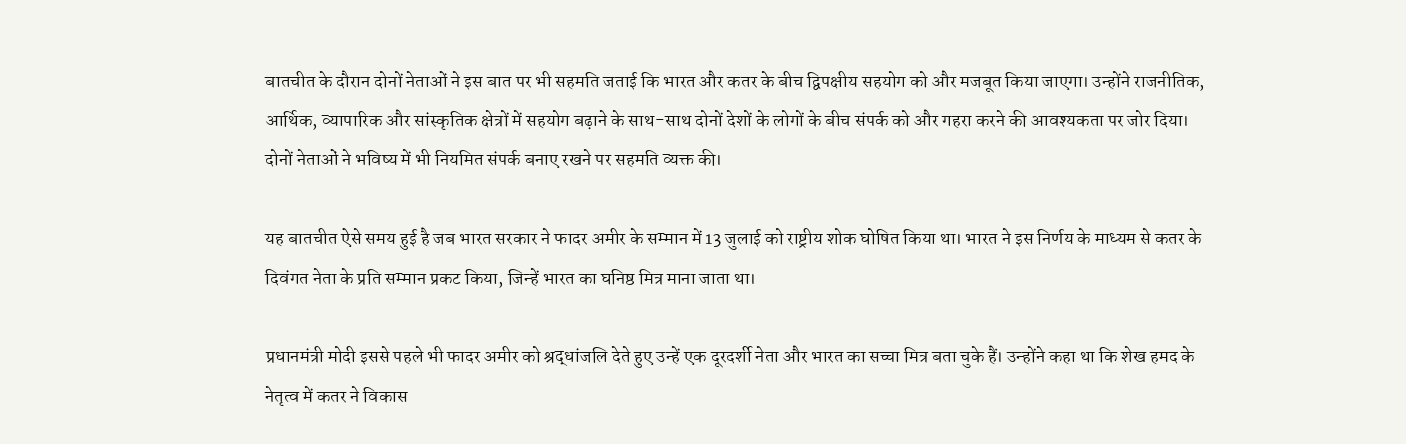बातचीत के दौरान दोनों नेताओं ने इस बात पर भी सहमति जताई कि भारत और कतर के बीच द्विपक्षीय सहयोग को और मजबूत किया जाएगा। उन्होंने राजनीतिक, आर्थिक, व्यापारिक और सांस्कृतिक क्षेत्रों में सहयोग बढ़ाने के साथ-साथ दोनों देशों के लोगों के बीच संपर्क को और गहरा करने की आवश्यकता पर जोर दिया। दोनों नेताओं ने भविष्य में भी नियमित संपर्क बनाए रखने पर सहमति व्यक्त की।

यह बातचीत ऐसे समय हुई है जब भारत सरकार ने फादर अमीर के सम्मान में 13 जुलाई को राष्ट्रीय शोक घोषित किया था। भारत ने इस निर्णय के माध्यम से कतर के दिवंगत नेता के प्रति सम्मान प्रकट किया, जिन्हें भारत का घनिष्ठ मित्र माना जाता था।

प्रधानमंत्री मोदी इससे पहले भी फादर अमीर को श्रद्धांजलि देते हुए उन्हें एक दूरदर्शी नेता और भारत का सच्चा मित्र बता चुके हैं। उन्होंने कहा था कि शेख हमद के नेतृत्व में कतर ने विकास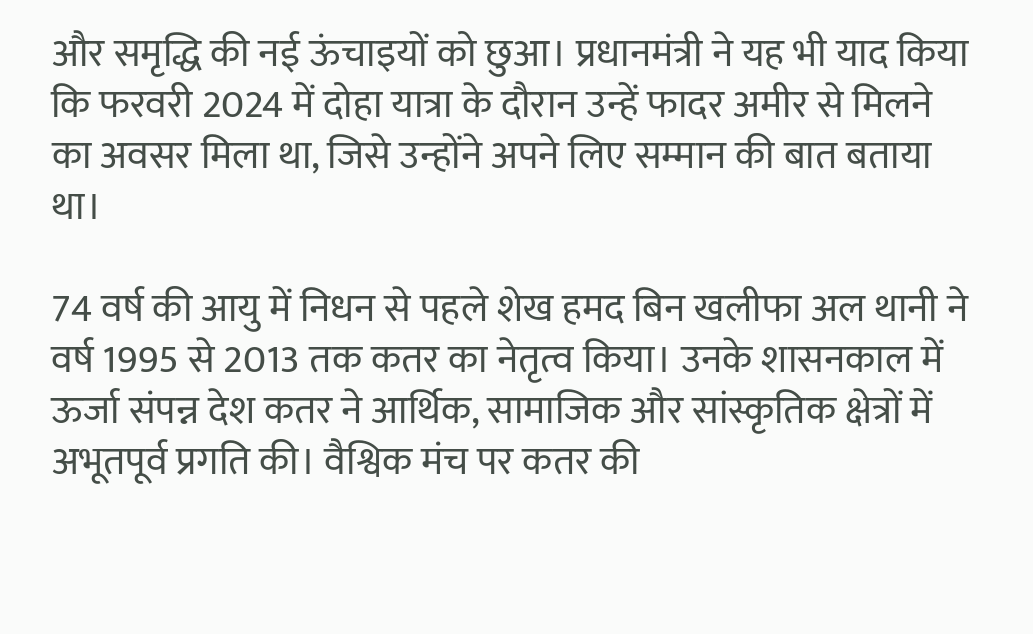और समृद्धि की नई ऊंचाइयों को छुआ। प्रधानमंत्री ने यह भी याद किया कि फरवरी 2024 में दोहा यात्रा के दौरान उन्हें फादर अमीर से मिलने का अवसर मिला था, जिसे उन्होंने अपने लिए सम्मान की बात बताया था।

74 वर्ष की आयु में निधन से पहले शेख हमद बिन खलीफा अल थानी ने वर्ष 1995 से 2013 तक कतर का नेतृत्व किया। उनके शासनकाल में ऊर्जा संपन्न देश कतर ने आर्थिक, सामाजिक और सांस्कृतिक क्षेत्रों में अभूतपूर्व प्रगति की। वैश्विक मंच पर कतर की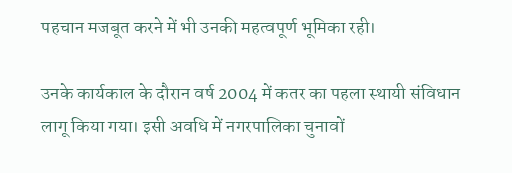पहचान मजबूत करने में भी उनकी महत्वपूर्ण भूमिका रही।

उनके कार्यकाल के दौरान वर्ष 2004 में कतर का पहला स्थायी संविधान लागू किया गया। इसी अवधि में नगरपालिका चुनावों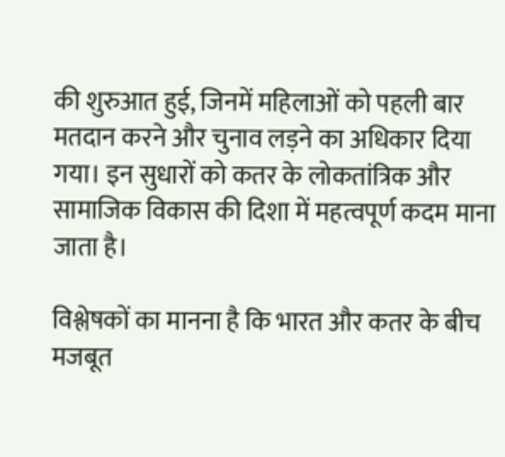की शुरुआत हुई, जिनमें महिलाओं को पहली बार मतदान करने और चुनाव लड़ने का अधिकार दिया गया। इन सुधारों को कतर के लोकतांत्रिक और सामाजिक विकास की दिशा में महत्वपूर्ण कदम माना जाता है।

विश्लेषकों का मानना है कि भारत और कतर के बीच मजबूत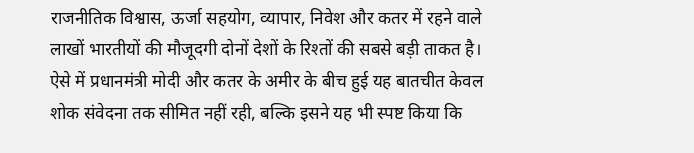राजनीतिक विश्वास, ऊर्जा सहयोग, व्यापार, निवेश और कतर में रहने वाले लाखों भारतीयों की मौजूदगी दोनों देशों के रिश्तों की सबसे बड़ी ताकत है। ऐसे में प्रधानमंत्री मोदी और कतर के अमीर के बीच हुई यह बातचीत केवल शोक संवेदना तक सीमित नहीं रही, बल्कि इसने यह भी स्पष्ट किया कि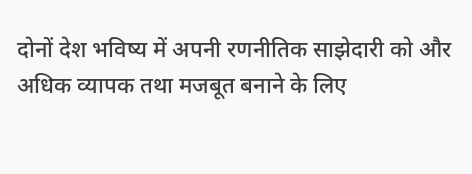दोनों देश भविष्य में अपनी रणनीतिक साझेदारी को और अधिक व्यापक तथा मजबूत बनाने के लिए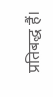प्रतिबद्ध हैं।